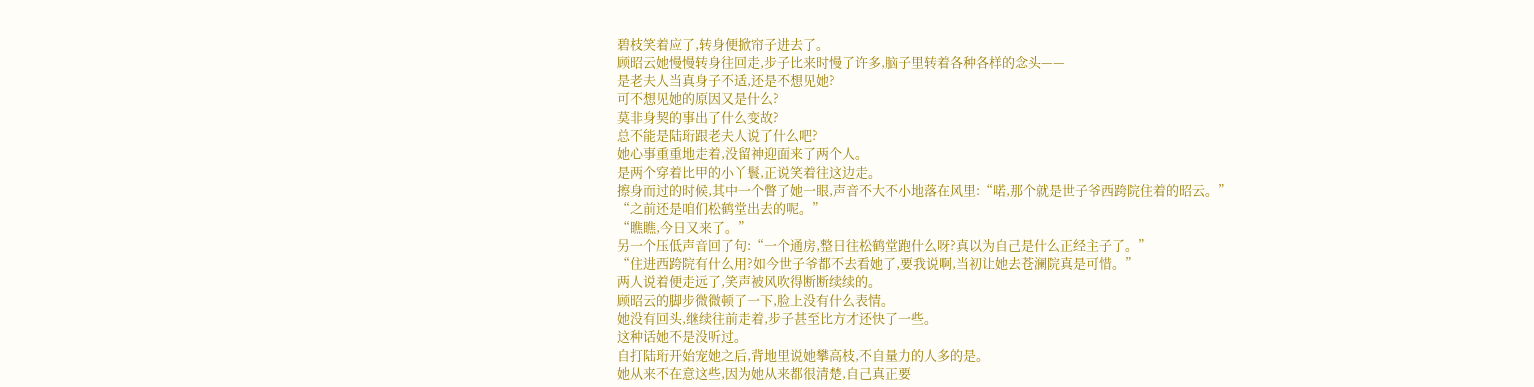碧枝笑着应了,转身便掀帘子进去了。
顾昭云她慢慢转身往回走,步子比来时慢了许多,脑子里转着各种各样的念头——
是老夫人当真身子不适,还是不想见她?
可不想见她的原因又是什么?
莫非身契的事出了什么变故?
总不能是陆珩跟老夫人说了什么吧?
她心事重重地走着,没留神迎面来了两个人。
是两个穿着比甲的小丫鬟,正说笑着往这边走。
擦身而过的时候,其中一个瞥了她一眼,声音不大不小地落在风里:“喏,那个就是世子爷西跨院住着的昭云。”
“之前还是咱们松鹤堂出去的呢。”
“瞧瞧,今日又来了。”
另一个压低声音回了句:“一个通房,整日往松鹤堂跑什么呀?真以为自己是什么正经主子了。”
“住进西跨院有什么用?如今世子爷都不去看她了,要我说啊,当初让她去苍澜院真是可惜。”
两人说着便走远了,笑声被风吹得断断续续的。
顾昭云的脚步微微顿了一下,脸上没有什么表情。
她没有回头,继续往前走着,步子甚至比方才还快了一些。
这种话她不是没听过。
自打陆珩开始宠她之后,背地里说她攀高枝,不自量力的人多的是。
她从来不在意这些,因为她从来都很清楚,自己真正要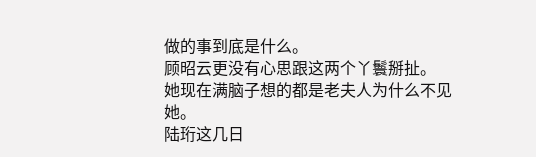做的事到底是什么。
顾昭云更没有心思跟这两个丫鬟掰扯。
她现在满脑子想的都是老夫人为什么不见她。
陆珩这几日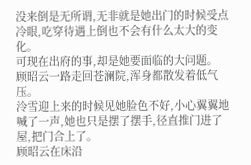没来倒是无所谓,无非就是她出门的时候受点冷眼,吃穿待遇上倒也不会有什么太大的变化。
可现在出府的事,却是她要面临的大问题。
顾昭云一路走回苍澜院,浑身都散发着低气压。
泠雪迎上来的时候见她脸色不好,小心翼翼地喊了一声,她也只是摆了摆手,径直推门进了屋,把门合上了。
顾昭云在床沿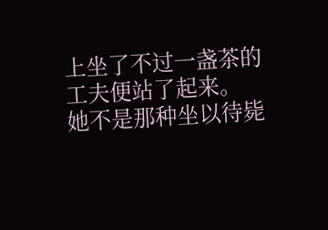上坐了不过一盏茶的工夫便站了起来。
她不是那种坐以待毙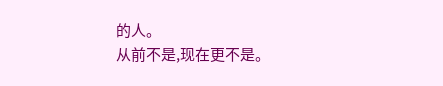的人。
从前不是,现在更不是。